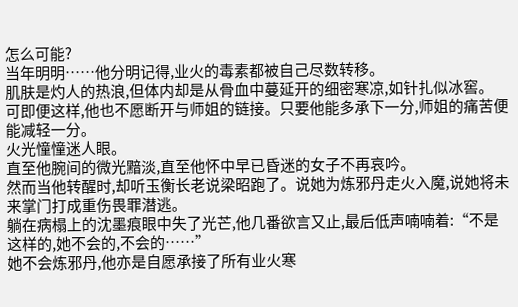怎么可能?
当年明明……他分明记得,业火的毒素都被自己尽数转移。
肌肤是灼人的热浪,但体内却是从骨血中蔓延开的细密寒凉,如针扎似冰窖。
可即便这样,他也不愿断开与师姐的链接。只要他能多承下一分,师姐的痛苦便能减轻一分。
火光憧憧迷人眼。
直至他腕间的微光黯淡,直至他怀中早已昏迷的女子不再哀吟。
然而当他转醒时,却听玉衡长老说梁昭跑了。说她为炼邪丹走火入魔,说她将未来掌门打成重伤畏罪潜逃。
躺在病榻上的沈墨痕眼中失了光芒,他几番欲言又止,最后低声喃喃着:“不是这样的,她不会的,不会的……”
她不会炼邪丹,他亦是自愿承接了所有业火寒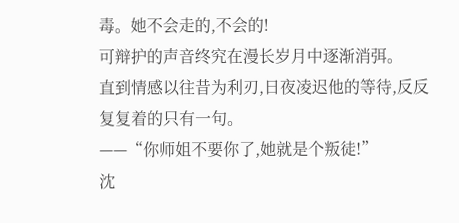毒。她不会走的,不会的!
可辩护的声音终究在漫长岁月中逐渐消弭。
直到情感以往昔为利刃,日夜凌迟他的等待,反反复复着的只有一句。
——“你师姐不要你了,她就是个叛徒!”
沈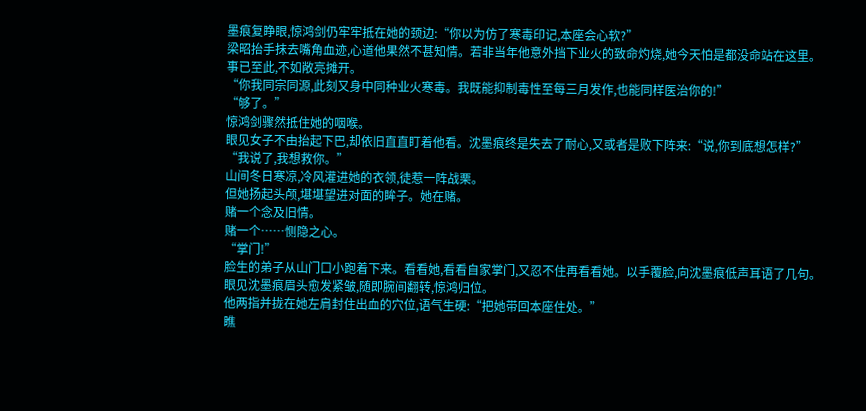墨痕复睁眼,惊鸿剑仍牢牢抵在她的颈边:“你以为仿了寒毒印记,本座会心软?”
梁昭抬手抹去嘴角血迹,心道他果然不甚知情。若非当年他意外挡下业火的致命灼烧,她今天怕是都没命站在这里。
事已至此,不如敞亮摊开。
“你我同宗同源,此刻又身中同种业火寒毒。我既能抑制毒性至每三月发作,也能同样医治你的!”
“够了。”
惊鸿剑骤然抵住她的咽喉。
眼见女子不由抬起下巴,却依旧直直盯着他看。沈墨痕终是失去了耐心,又或者是败下阵来:“说,你到底想怎样?”
“我说了,我想救你。”
山间冬日寒凉,冷风灌进她的衣领,徒惹一阵战栗。
但她扬起头颅,堪堪望进对面的眸子。她在赌。
赌一个念及旧情。
赌一个……恻隐之心。
“掌门!”
脸生的弟子从山门口小跑着下来。看看她,看看自家掌门,又忍不住再看看她。以手覆脸,向沈墨痕低声耳语了几句。
眼见沈墨痕眉头愈发紧皱,随即腕间翻转,惊鸿归位。
他两指并拢在她左肩封住出血的穴位,语气生硬:“把她带回本座住处。”
瞧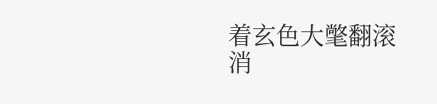着玄色大氅翻滚消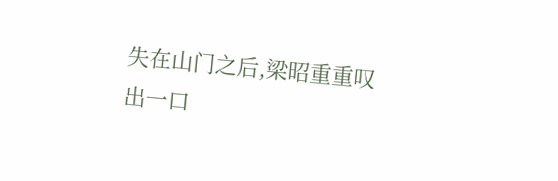失在山门之后,梁昭重重叹出一口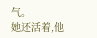气。
她还活着,他